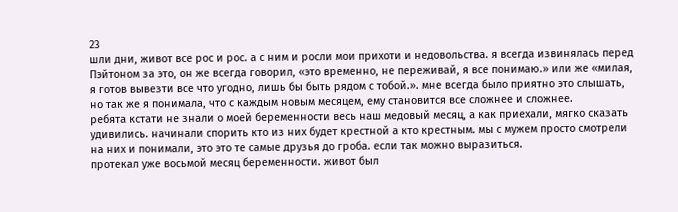23
шли дни, живот все рос и рос. а с ним и росли мои прихоти и недовольства. я всегда извинялась перед Пэйтоном за это, он же всегда говорил, «это временно, не переживай, я все понимаю.» или же «милая, я готов вывезти все что угодно, лишь бы быть рядом с тобой.». мне всегда было приятно это слышать, но так же я понимала, что с каждым новым месяцем, ему становится все сложнее и сложнее.
ребята кстати не знали о моей беременности весь наш медовый месяц, а как приехали, мягко сказать удивились. начинали спорить кто из них будет крестной а кто крестным. мы с мужем просто смотрели на них и понимали, это это те самые друзья до гроба. если так можно выразиться.
протекал уже восьмой месяц беременности. живот был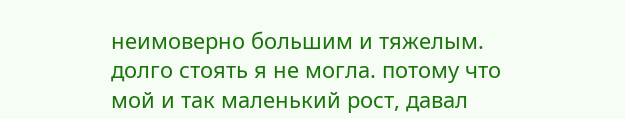неимоверно большим и тяжелым. долго стоять я не могла. потому что мой и так маленький рост, давал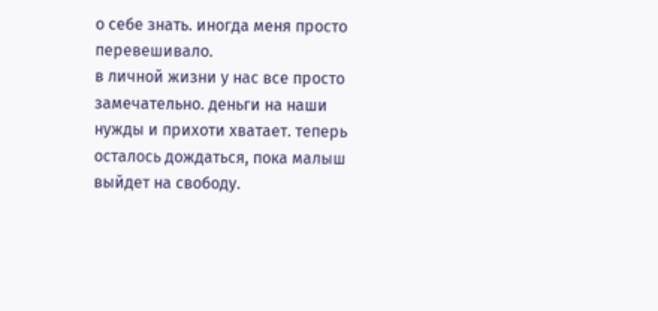о себе знать. иногда меня просто перевешивало.
в личной жизни у нас все просто замечательно. деньги на наши нужды и прихоти хватает. теперь осталось дождаться, пока малыш выйдет на свободу.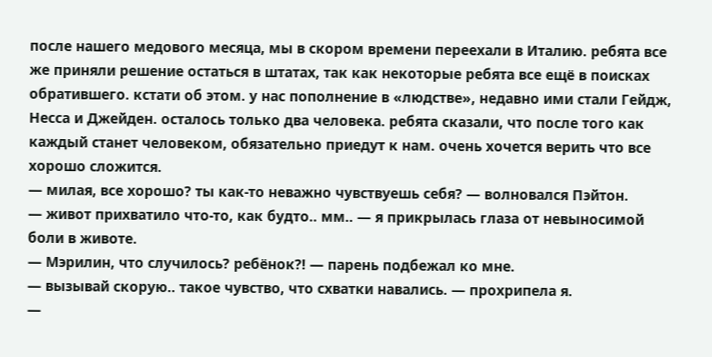после нашего медового месяца, мы в скором времени переехали в Италию. ребята все же приняли решение остаться в штатах, так как некоторые ребята все ещё в поисках обратившего. кстати об этом. у нас пополнение в «людстве», недавно ими стали Гейдж, Несса и Джейден. осталось только два человека. ребята сказали, что после того как каждый станет человеком, обязательно приедут к нам. очень хочется верить что все хорошо сложится.
— милая, все хорошо? ты как-то неважно чувствуешь себя? — волновался Пэйтон.
— живот прихватило что-то, как будто.. мм.. — я прикрылась глаза от невыносимой боли в животе.
— Мэрилин, что случилось? ребёнок?! — парень подбежал ко мне.
— вызывай скорую.. такое чувство, что схватки навались. — прохрипела я.
—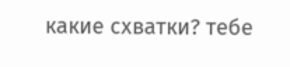какие схватки? тебе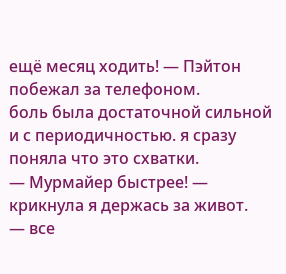ещё месяц ходить! — Пэйтон побежал за телефоном.
боль была достаточной сильной и с периодичностью. я сразу поняла что это схватки.
— Мурмайер быстрее! — крикнула я держась за живот.
— все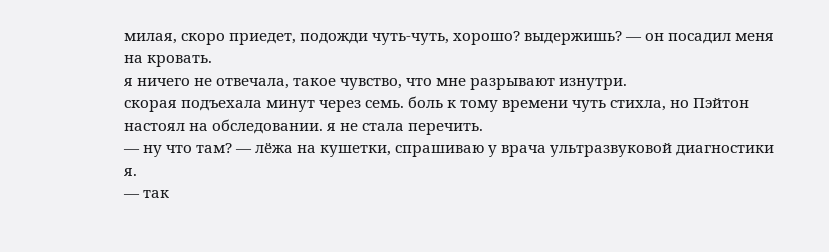милая, скоро приедет, подожди чуть-чуть, хорошо? выдержишь? — он посадил меня на кровать.
я ничего не отвечала, такое чувство, что мне разрывают изнутри.
скорая подъехала минут через семь. боль к тому времени чуть стихла, но Пэйтон настоял на обследовании. я не стала перечить.
— ну что там? — лёжа на кушетки, спрашиваю у врача ультразвуковой диагностики я.
— так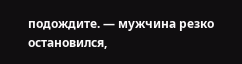подождите. — мужчина резко остановился,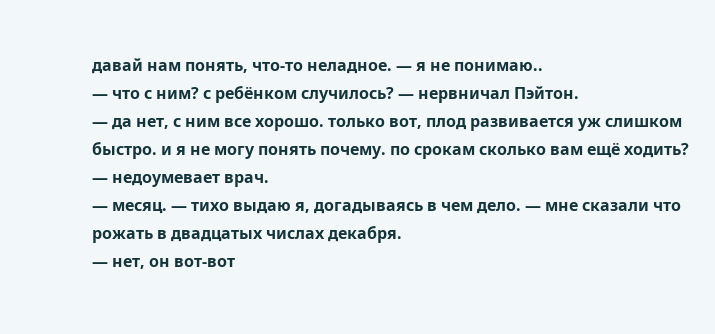давай нам понять, что-то неладное. — я не понимаю..
— что с ним? с ребёнком случилось? — нервничал Пэйтон.
— да нет, с ним все хорошо. только вот, плод развивается уж слишком быстро. и я не могу понять почему. по срокам сколько вам ещё ходить? — недоумевает врач.
— месяц. — тихо выдаю я, догадываясь в чем дело. — мне сказали что рожать в двадцатых числах декабря.
— нет, он вот-вот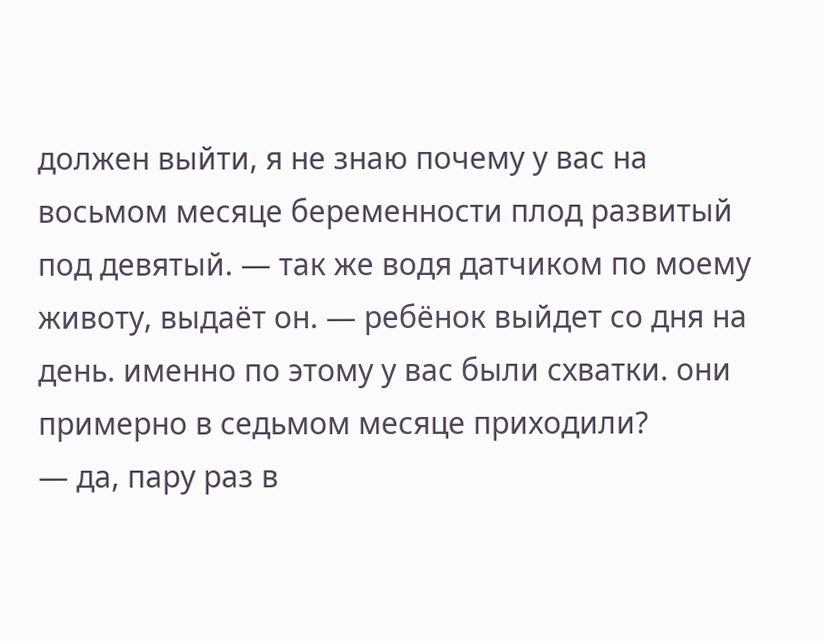должен выйти, я не знаю почему у вас на восьмом месяце беременности плод развитый под девятый. — так же водя датчиком по моему животу, выдаёт он. — ребёнок выйдет со дня на день. именно по этому у вас были схватки. они примерно в седьмом месяце приходили?
— да, пару раз в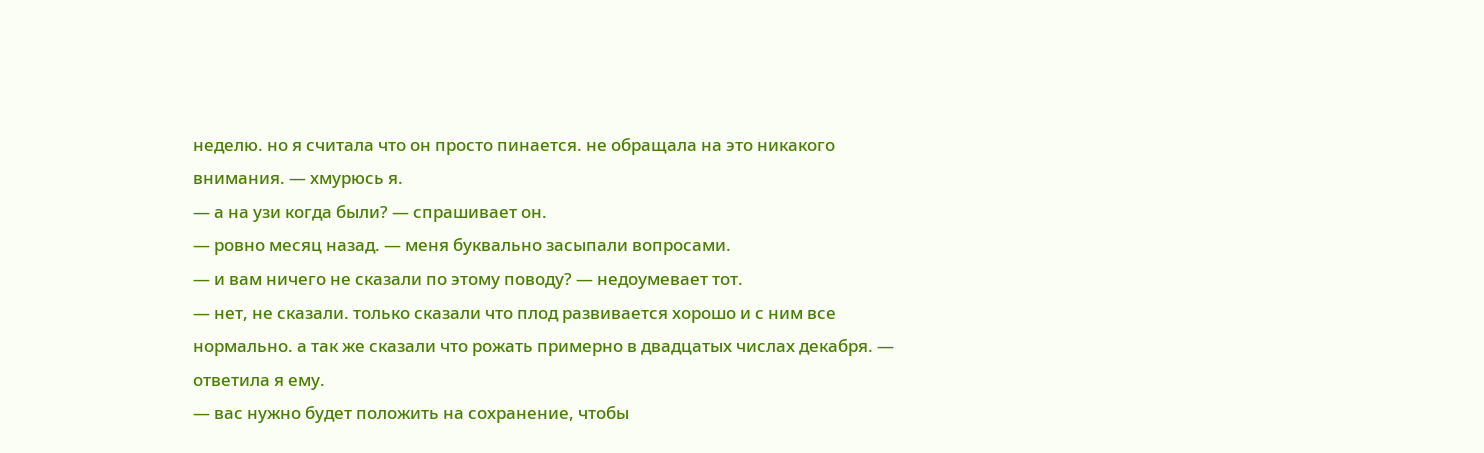неделю. но я считала что он просто пинается. не обращала на это никакого внимания. — хмурюсь я.
— а на узи когда были? — спрашивает он.
— ровно месяц назад. — меня буквально засыпали вопросами.
— и вам ничего не сказали по этому поводу? — недоумевает тот.
— нет, не сказали. только сказали что плод развивается хорошо и с ним все нормально. а так же сказали что рожать примерно в двадцатых числах декабря. — ответила я ему.
— вас нужно будет положить на сохранение, чтобы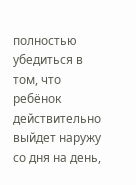полностью убедиться в том, что ребёнок действительно выйдет наружу со дня на день,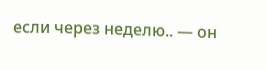если через неделю.. — он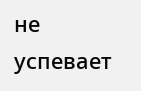не успевает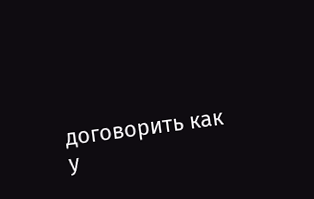договорить как у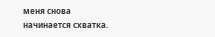меня снова начинается схватка.